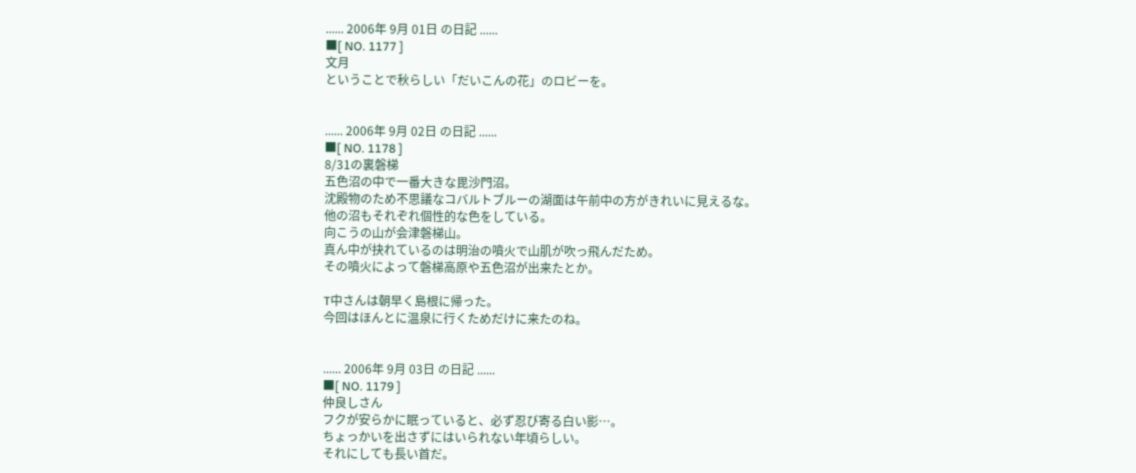...... 2006年 9月 01日 の日記 ......
■[ NO. 1177 ]
文月
ということで秋らしい「だいこんの花」のロビーを。


...... 2006年 9月 02日 の日記 ......
■[ NO. 1178 ]
8/31の裏磐梯
五色沼の中で一番大きな毘沙門沼。
沈殿物のため不思議なコバルトブルーの湖面は午前中の方がきれいに見えるな。
他の沼もそれぞれ個性的な色をしている。
向こうの山が会津磐梯山。
真ん中が抉れているのは明治の噴火で山肌が吹っ飛んだため。
その噴火によって磐梯高原や五色沼が出来たとか。

T中さんは朝早く島根に帰った。
今回はほんとに温泉に行くためだけに来たのね。


...... 2006年 9月 03日 の日記 ......
■[ NO. 1179 ]
仲良しさん
フクが安らかに眠っていると、必ず忍び寄る白い影…。
ちょっかいを出さずにはいられない年頃らしい。
それにしても長い首だ。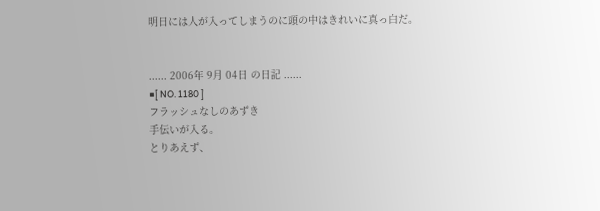明日には人が入ってしまうのに頭の中はきれいに真っ白だ。


...... 2006年 9月 04日 の日記 ......
■[ NO. 1180 ]
フラッシュなしのあずき
手伝いが入る。
とりあえず、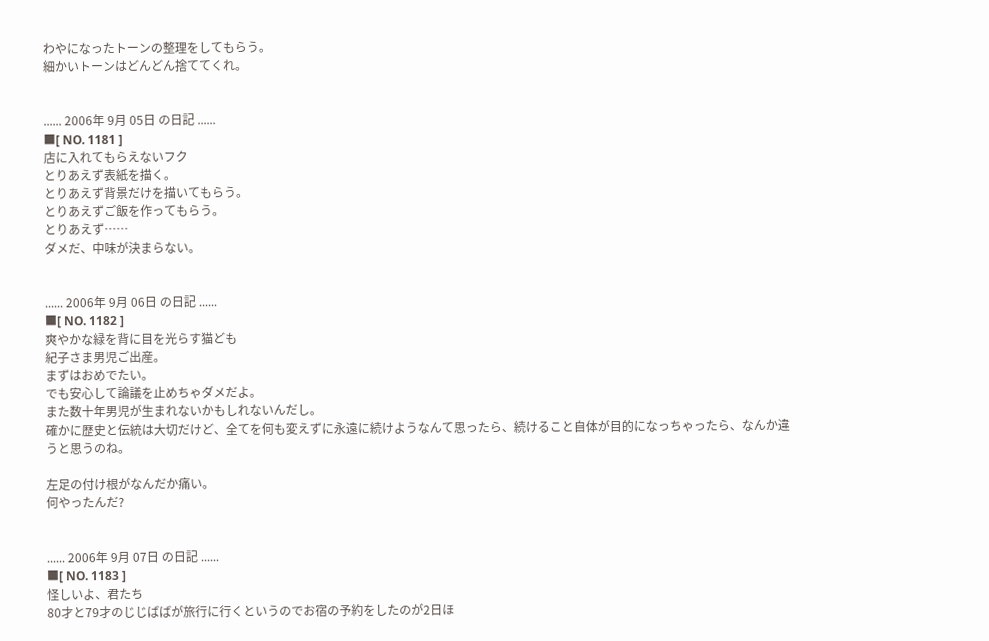わやになったトーンの整理をしてもらう。
細かいトーンはどんどん捨ててくれ。


...... 2006年 9月 05日 の日記 ......
■[ NO. 1181 ]
店に入れてもらえないフク
とりあえず表紙を描く。
とりあえず背景だけを描いてもらう。
とりあえずご飯を作ってもらう。
とりあえず……
ダメだ、中味が決まらない。


...... 2006年 9月 06日 の日記 ......
■[ NO. 1182 ]
爽やかな緑を背に目を光らす猫ども
紀子さま男児ご出産。
まずはおめでたい。
でも安心して論議を止めちゃダメだよ。
また数十年男児が生まれないかもしれないんだし。
確かに歴史と伝統は大切だけど、全てを何も変えずに永遠に続けようなんて思ったら、続けること自体が目的になっちゃったら、なんか違うと思うのね。

左足の付け根がなんだか痛い。
何やったんだ?


...... 2006年 9月 07日 の日記 ......
■[ NO. 1183 ]
怪しいよ、君たち
80才と79才のじじばばが旅行に行くというのでお宿の予約をしたのが2日ほ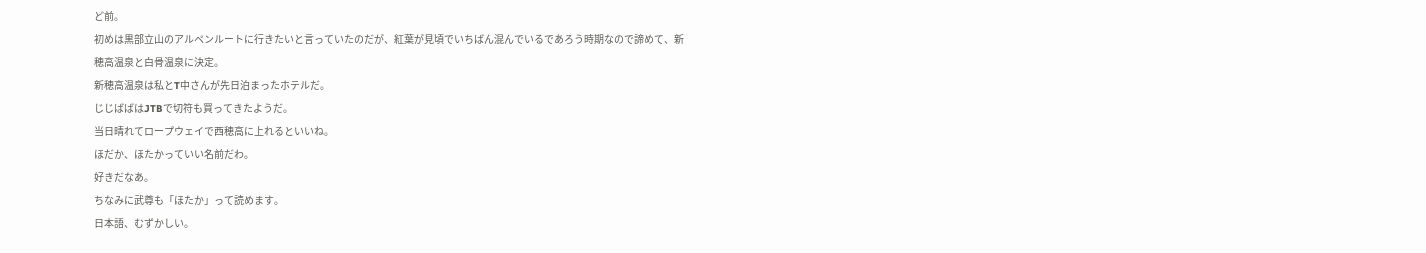ど前。
初めは黒部立山のアルペンルートに行きたいと言っていたのだが、紅葉が見頃でいちばん混んでいるであろう時期なので諦めて、新穂高温泉と白骨温泉に決定。
新穂高温泉は私とT中さんが先日泊まったホテルだ。
じじばばはJTBで切符も買ってきたようだ。
当日晴れてロープウェイで西穂高に上れるといいね。
ほだか、ほたかっていい名前だわ。
好きだなあ。
ちなみに武尊も「ほたか」って読めます。
日本語、むずかしい。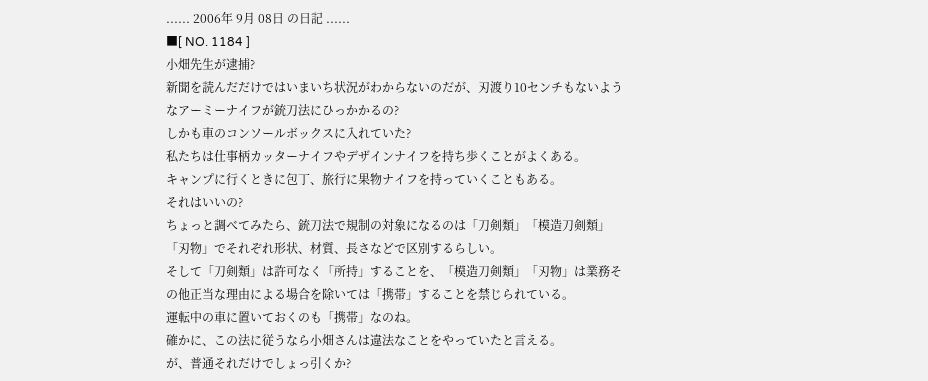...... 2006年 9月 08日 の日記 ......
■[ NO. 1184 ]
小畑先生が逮捕?
新聞を読んだだけではいまいち状況がわからないのだが、刃渡り10センチもないようなアーミーナイフが銃刀法にひっかかるの?
しかも車のコンソールボックスに入れていた?
私たちは仕事柄カッターナイフやデザインナイフを持ち歩くことがよくある。
キャンプに行くときに包丁、旅行に果物ナイフを持っていくこともある。
それはいいの?
ちょっと調べてみたら、銃刀法で規制の対象になるのは「刀剣類」「模造刀剣類」「刃物」でそれぞれ形状、材質、長さなどで区別するらしい。
そして「刀剣類」は許可なく「所持」することを、「模造刀剣類」「刃物」は業務その他正当な理由による場合を除いては「携帯」することを禁じられている。
運転中の車に置いておくのも「携帯」なのね。
確かに、この法に従うなら小畑さんは違法なことをやっていたと言える。
が、普通それだけでしょっ引くか?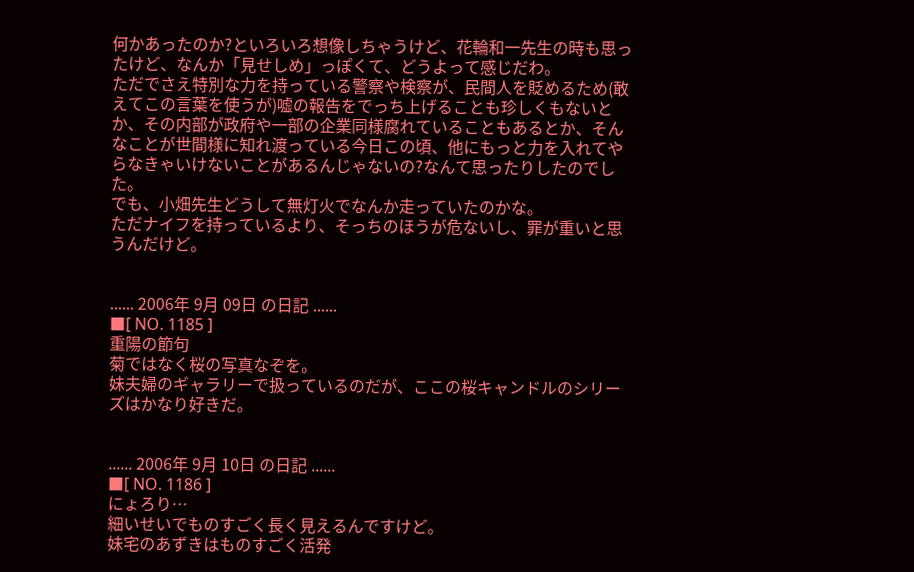何かあったのか?といろいろ想像しちゃうけど、花輪和一先生の時も思ったけど、なんか「見せしめ」っぽくて、どうよって感じだわ。
ただでさえ特別な力を持っている警察や検察が、民間人を貶めるため(敢えてこの言葉を使うが)嘘の報告をでっち上げることも珍しくもないとか、その内部が政府や一部の企業同様腐れていることもあるとか、そんなことが世間様に知れ渡っている今日この頃、他にもっと力を入れてやらなきゃいけないことがあるんじゃないの?なんて思ったりしたのでした。
でも、小畑先生どうして無灯火でなんか走っていたのかな。
ただナイフを持っているより、そっちのほうが危ないし、罪が重いと思うんだけど。


...... 2006年 9月 09日 の日記 ......
■[ NO. 1185 ]
重陽の節句
菊ではなく桜の写真なぞを。
妹夫婦のギャラリーで扱っているのだが、ここの桜キャンドルのシリーズはかなり好きだ。


...... 2006年 9月 10日 の日記 ......
■[ NO. 1186 ]
にょろり…
細いせいでものすごく長く見えるんですけど。
妹宅のあずきはものすごく活発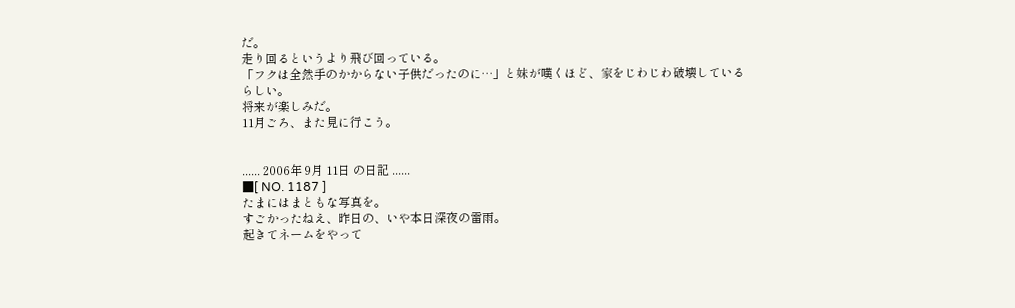だ。
走り回るというより飛び回っている。
「フクは全然手のかからない子供だったのに…」と妹が嘆くほど、家をじわじわ破壊しているらしい。
将来が楽しみだ。
11月ごろ、また見に行こう。


...... 2006年 9月 11日 の日記 ......
■[ NO. 1187 ]
たまにはまともな写真を。
すごかったねえ、昨日の、いや本日深夜の雷雨。
起きてネームをやって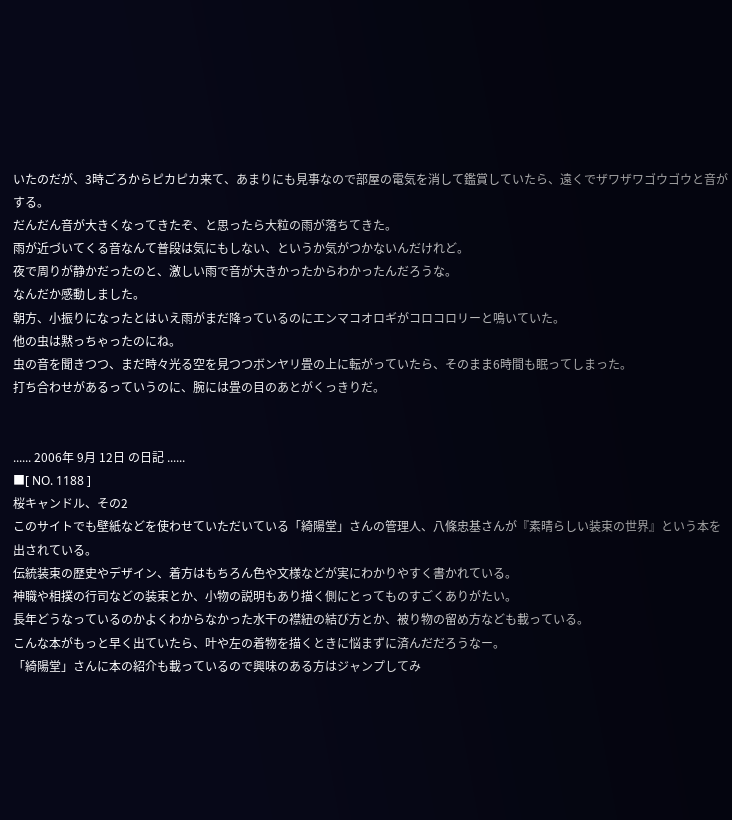いたのだが、3時ごろからピカピカ来て、あまりにも見事なので部屋の電気を消して鑑賞していたら、遠くでザワザワゴウゴウと音がする。
だんだん音が大きくなってきたぞ、と思ったら大粒の雨が落ちてきた。
雨が近づいてくる音なんて普段は気にもしない、というか気がつかないんだけれど。
夜で周りが静かだったのと、激しい雨で音が大きかったからわかったんだろうな。
なんだか感動しました。
朝方、小振りになったとはいえ雨がまだ降っているのにエンマコオロギがコロコロリーと鳴いていた。
他の虫は黙っちゃったのにね。
虫の音を聞きつつ、まだ時々光る空を見つつボンヤリ畳の上に転がっていたら、そのまま6時間も眠ってしまった。
打ち合わせがあるっていうのに、腕には畳の目のあとがくっきりだ。


...... 2006年 9月 12日 の日記 ......
■[ NO. 1188 ]
桜キャンドル、その2
このサイトでも壁紙などを使わせていただいている「綺陽堂」さんの管理人、八條忠基さんが『素晴らしい装束の世界』という本を出されている。
伝統装束の歴史やデザイン、着方はもちろん色や文様などが実にわかりやすく書かれている。
神職や相撲の行司などの装束とか、小物の説明もあり描く側にとってものすごくありがたい。
長年どうなっているのかよくわからなかった水干の襟紐の結び方とか、被り物の留め方なども載っている。
こんな本がもっと早く出ていたら、叶や左の着物を描くときに悩まずに済んだだろうなー。
「綺陽堂」さんに本の紹介も載っているので興味のある方はジャンプしてみ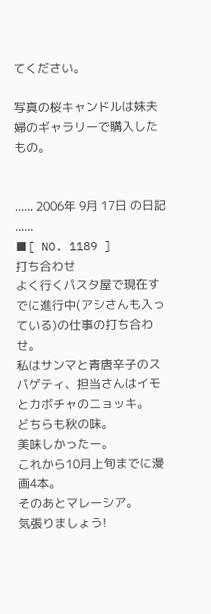てください。

写真の桜キャンドルは妹夫婦のギャラリーで購入したもの。


...... 2006年 9月 17日 の日記 ......
■[ NO. 1189 ]
打ち合わせ
よく行くパスタ屋で現在すでに進行中(アシさんも入っている)の仕事の打ち合わせ。
私はサンマと青唐辛子のスパゲティ、担当さんはイモとカボチャのニョッキ。
どちらも秋の味。
美味しかったー。
これから10月上旬までに漫画4本。
そのあとマレーシア。
気張りましょう!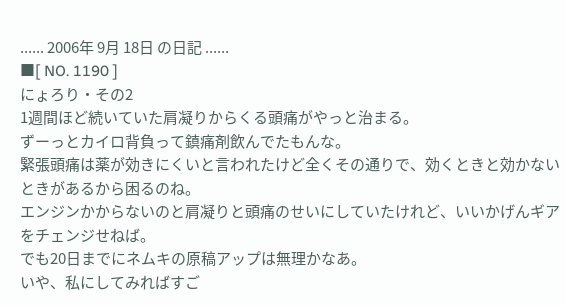...... 2006年 9月 18日 の日記 ......
■[ NO. 1190 ]
にょろり・その2
1週間ほど続いていた肩凝りからくる頭痛がやっと治まる。
ずーっとカイロ背負って鎮痛剤飲んでたもんな。
緊張頭痛は薬が効きにくいと言われたけど全くその通りで、効くときと効かないときがあるから困るのね。
エンジンかからないのと肩凝りと頭痛のせいにしていたけれど、いいかげんギアをチェンジせねば。
でも20日までにネムキの原稿アップは無理かなあ。
いや、私にしてみればすご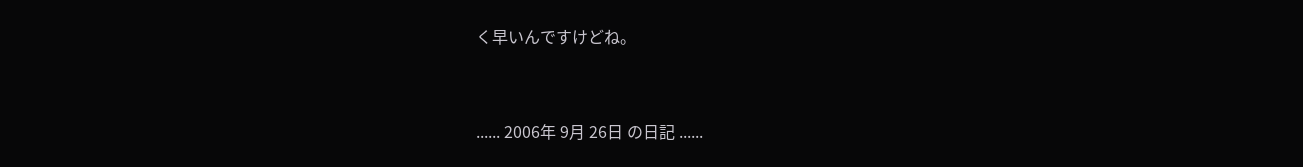く早いんですけどね。


...... 2006年 9月 26日 の日記 ......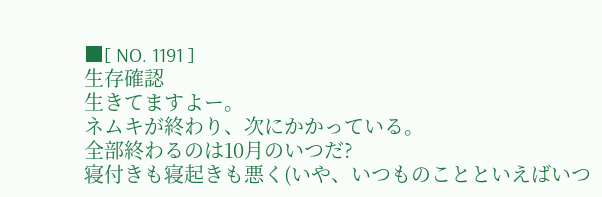■[ NO. 1191 ]
生存確認
生きてますよー。
ネムキが終わり、次にかかっている。
全部終わるのは10月のいつだ?
寝付きも寝起きも悪く(いや、いつものことといえばいつ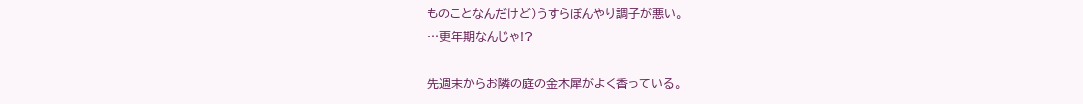ものことなんだけど)うすらぼんやり調子が悪い。
…更年期なんじゃ!?

先週末からお隣の庭の金木犀がよく香っている。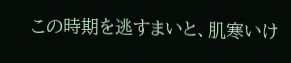この時期を逃すまいと、肌寒いけ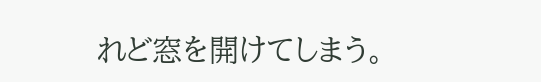れど窓を開けてしまう。